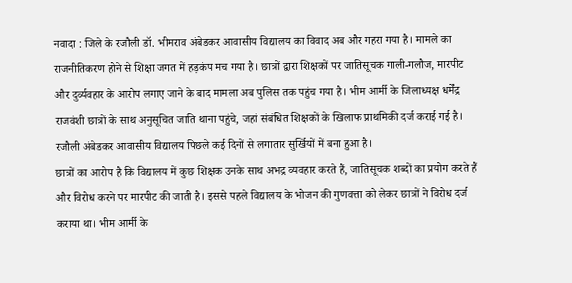नवादा : जिले के रजौली डॉ. भीमराव अंबेडकर आवासीय विद्यालय का विवाद अब और गहरा गया है। मामले का राजनीतिकरण होने से शिक्षा जगत में हड़कंप मच गया है। छात्रों द्वारा शिक्षकों पर जातिसूचक गाली-गलौज, मारपीट और दुर्व्यवहार के आरोप लगाए जाने के बाद मामला अब पुलिस तक पहुंच गया है। भीम आर्मी के जिलाध्यक्ष धर्मेंद्र राजवंशी छात्रों के साथ अनुसूचित जाति थाना पहुंचे, जहां संबंधित शिक्षकों के खिलाफ प्राथमिकी दर्ज कराई गई है। रजौली अंबेडकर आवासीय विद्यालय पिछले कई दिनों से लगातार सुर्खियों में बना हुआ है।
छात्रों का आरोप है कि विद्यालय में कुछ शिक्षक उनके साथ अभद्र व्यवहार करते हैं, जातिसूचक शब्दों का प्रयोग करते हैं और विरोध करने पर मारपीट की जाती है। इससे पहले विद्यालय के भोजन की गुणवत्ता को लेकर छात्रों ने विरोध दर्ज कराया था। भीम आर्मी के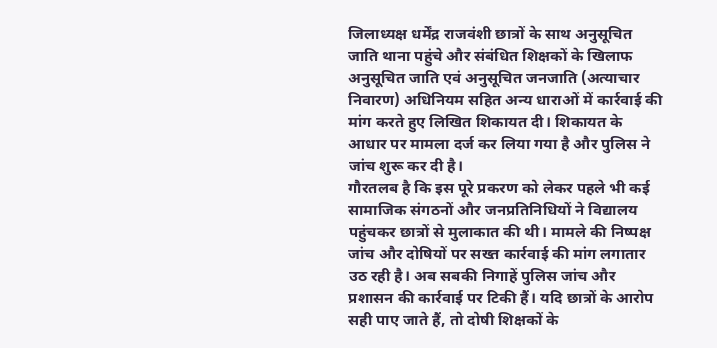जिलाध्यक्ष धर्मेंद्र राजवंशी छात्रों के साथ अनुसूचित जाति थाना पहुंचे और संबंधित शिक्षकों के खिलाफ अनुसूचित जाति एवं अनुसूचित जनजाति (अत्याचार निवारण) अधिनियम सहित अन्य धाराओं में कार्रवाई की मांग करते हुए लिखित शिकायत दी। शिकायत के आधार पर मामला दर्ज कर लिया गया है और पुलिस ने जांच शुरू कर दी है।
गौरतलब है कि इस पूरे प्रकरण को लेकर पहले भी कई सामाजिक संगठनों और जनप्रतिनिधियों ने विद्यालय पहुंचकर छात्रों से मुलाकात की थी। मामले की निष्पक्ष जांच और दोषियों पर सख्त कार्रवाई की मांग लगातार उठ रही है। अब सबकी निगाहें पुलिस जांच और प्रशासन की कार्रवाई पर टिकी हैं। यदि छात्रों के आरोप सही पाए जाते हैं, तो दोषी शिक्षकों के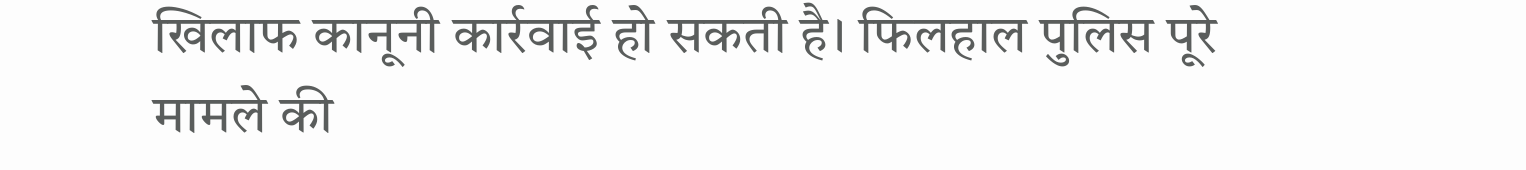खिलाफ कानूनी कार्रवाई हो सकती है। फिलहाल पुलिस पूरे मामले की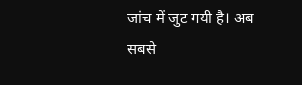जांच में जुट गयी है। अब सबसे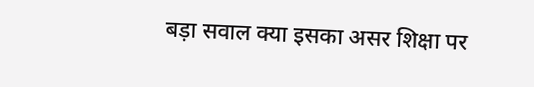बड़ा सवाल क्या इसका असर शिक्षा पर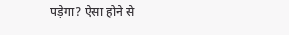पड़ेगा? ऐसा होने से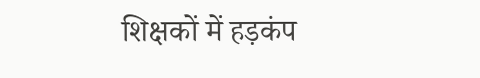शिक्षकों में हड़कंप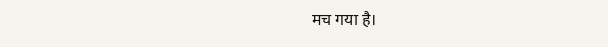मच गया है।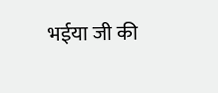भईया जी की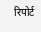रिपोर्ट